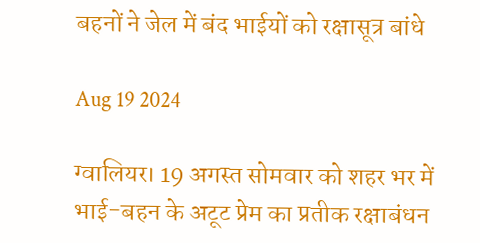बहनों ने जेल में बंद भाईयों को रक्षासूत्र बांधे

Aug 19 2024

ग्वालियर। 19 अगस्त सोमवार को शहर भर में भाई-बहन के अटूट प्रेम का प्रतीक रक्षाबंधन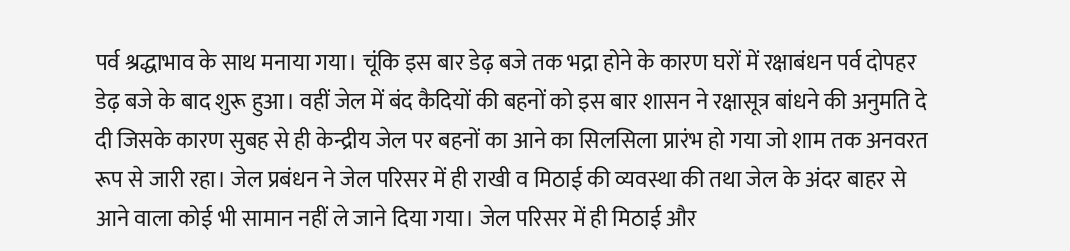पर्व श्रद्धाभाव के साथ मनाया गया। चूंकि इस बार डेढ़ बजे तक भद्रा होने के कारण घरों में रक्षाबंधन पर्व दोपहर डेढ़ बजे के बाद शुरू हुआ। वहीं जेल में बंद कैदियों की बहनों को इस बार शासन ने रक्षासूत्र बांधने की अनुमति दे दी जिसके कारण सुबह से ही केन्द्रीय जेल पर बहनों का आने का सिलसिला प्रारंभ हो गया जो शाम तक अनवरत रूप से जारी रहा। जेल प्रबंधन ने जेल परिसर में ही राखी व मिठाई की व्यवस्था की तथा जेल के अंदर बाहर से आने वाला कोई भी सामान नहीं ले जाने दिया गया। जेल परिसर में ही मिठाई और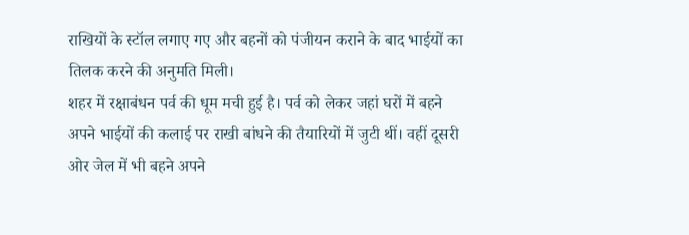राखियों के स्टॉल लगाए गए और बहनों को पंजीयन कराने के बाद भाईयों का तिलक करने की अनुमति मिली।
शहर में रक्षाबंधन पर्व की धूम मची हुई है। पर्व को लेकर जहां घरों में बहने अपने भाईयों की कलाई पर राखी बांधने की तैयारियों में जुटी थीं। वहीं दूसरी ओर जेल में भी बहने अपने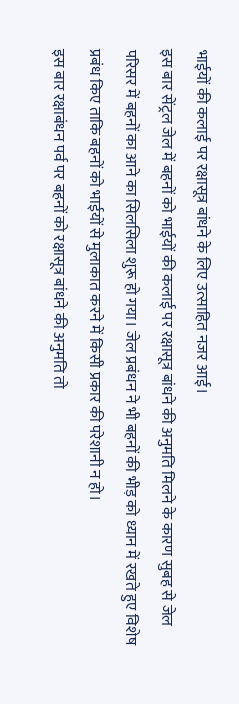भाईयों की कलाई पर रक्षासूत्र बांधने के लिए उत्साहित नजर आई।
इस बार सेंट्रल जेल में बहनों को भाईयों की कलाई पर रक्षासूत्र बांधने की अनुमति मिलने के कारण सुबह से जेल परिसर में बहनों का आने का सिलसिला शुरू हो गया। जेल प्रबंधन ने भी बहनों की भीड़ को ध्यान में रखते हुए विशेष प्रबंध किए ताकि बहनों को भाईयों से मुलाकात करने में किसी प्रकार की परेशानी न हो।
इस बार रक्षाबंधन पर्व पर बहनों को रक्षासूत्र बांधने की अनुमति तो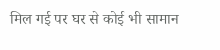मिल गई पर घर से कोई भी सामान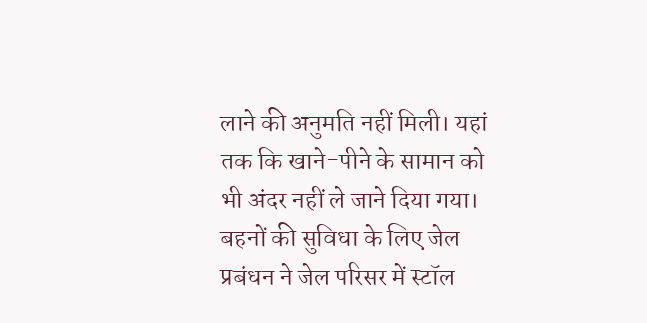लाने की अनुमति नहीं मिली। यहां तक कि खाने-पीने के सामान को भी अंदर नहीं ले जाने दिया गया।
बहनों की सुविधा के लिए जेल प्रबंधन ने जेल परिसर में स्टॉल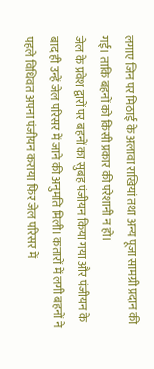लगाए जिन पर मिठाई के अलावा राखियां तथा अन्य पूजा सामग्री प्रदान की गई। ताकि बहनों को किसी प्रकार की परेशानी न हो।
जेल के प्रवेश द्वारों पर बहनों का सुबह पंजीयन किया गया और पंजीयन के बाद ही उन्हें जेल परिसर में जाने की अनुमति मिली। कतारों में लगी बहनों ने पहले विधिवत अपना पंजीयन कराया फिर जेल परिसर में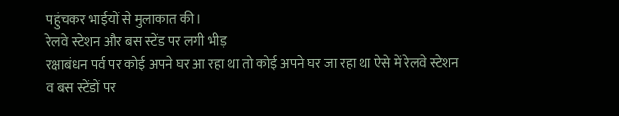पहुंचकर भाईयों से मुलाकात की।
रेलवे स्टेशन और बस स्टेंड पर लगी भीड़
रक्षाबंधन पर्व पर कोई अपने घर आ रहा था तो कोई अपने घर जा रहा था ऐसे में रेलवे स्टेशन व बस स्टेंडों पर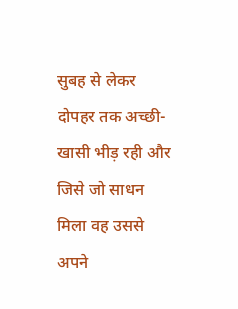सुबह से लेकर दोपहर तक अच्छी-खासी भीड़ रही और जिसे जो साधन मिला वह उससे अपने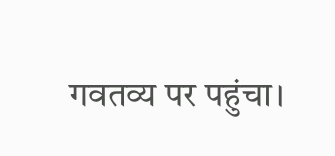गवतव्य पर पहुंचा।